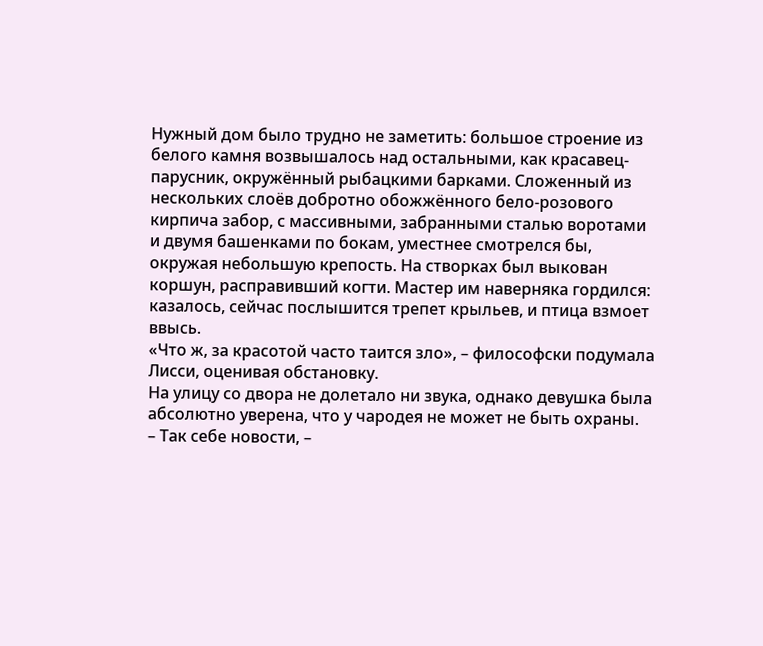Нужный дом было трудно не заметить: большое строение из белого камня возвышалось над остальными, как красавец-парусник, окружённый рыбацкими барками. Сложенный из нескольких слоёв добротно обожжённого бело-розового кирпича забор, с массивными, забранными сталью воротами и двумя башенками по бокам, уместнее смотрелся бы, окружая небольшую крепость. На створках был выкован коршун, расправивший когти. Мастер им наверняка гордился: казалось, сейчас послышится трепет крыльев, и птица взмоет ввысь.
«Что ж, за красотой часто таится зло», – философски подумала Лисси, оценивая обстановку.
На улицу со двора не долетало ни звука, однако девушка была абсолютно уверена, что у чародея не может не быть охраны.
– Так себе новости, –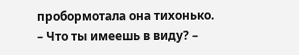пробормотала она тихонько.
– Что ты имеешь в виду? –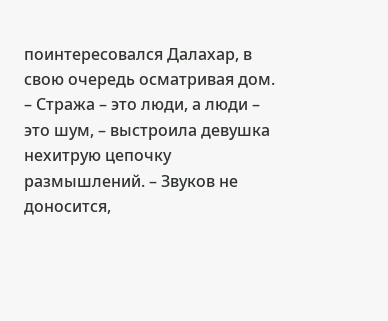поинтересовался Далахар, в свою очередь осматривая дом.
– Стража – это люди, а люди – это шум, – выстроила девушка нехитрую цепочку размышлений. – Звуков не доносится,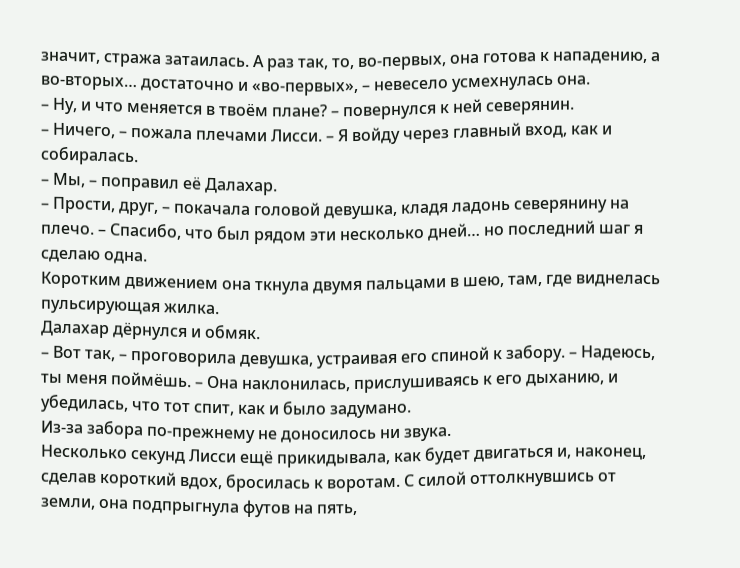значит, стража затаилась. А раз так, то, во-первых, она готова к нападению, а во-вторых… достаточно и «во-первых», – невесело усмехнулась она.
– Ну, и что меняется в твоём плане? – повернулся к ней северянин.
– Ничего, – пожала плечами Лисси. – Я войду через главный вход, как и собиралась.
– Мы, – поправил её Далахар.
– Прости, друг, – покачала головой девушка, кладя ладонь северянину на плечо. – Спасибо, что был рядом эти несколько дней… но последний шаг я сделаю одна.
Коротким движением она ткнула двумя пальцами в шею, там, где виднелась пульсирующая жилка.
Далахар дёрнулся и обмяк.
– Вот так, – проговорила девушка, устраивая его спиной к забору. – Надеюсь, ты меня поймёшь. – Она наклонилась, прислушиваясь к его дыханию, и убедилась, что тот спит, как и было задумано.
Из-за забора по-прежнему не доносилось ни звука.
Несколько секунд Лисси ещё прикидывала, как будет двигаться и, наконец, сделав короткий вдох, бросилась к воротам. С силой оттолкнувшись от земли, она подпрыгнула футов на пять,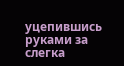уцепившись руками за слегка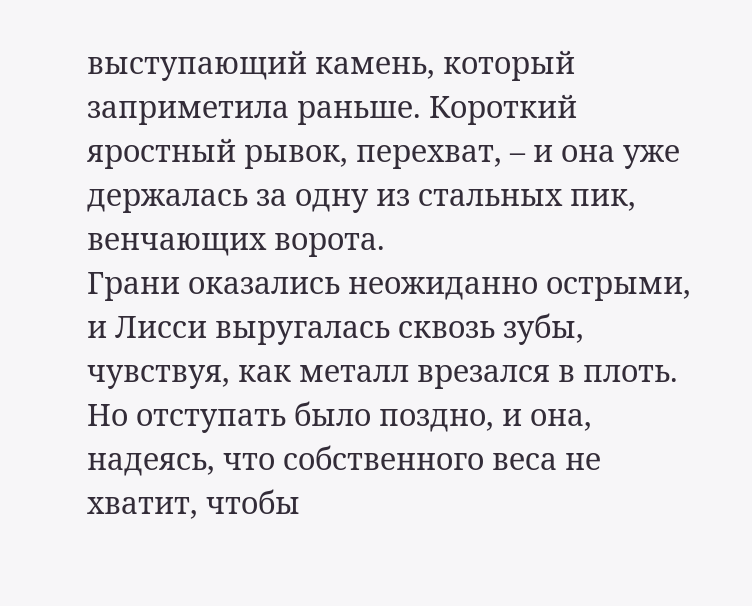выступающий камень, который заприметила раньше. Короткий яростный рывок, перехват, – и она уже держалась за одну из стальных пик, венчающих ворота.
Грани оказались неожиданно острыми, и Лисси выругалась сквозь зубы, чувствуя, как металл врезался в плоть. Но отступать было поздно, и она, надеясь, что собственного веса не хватит, чтобы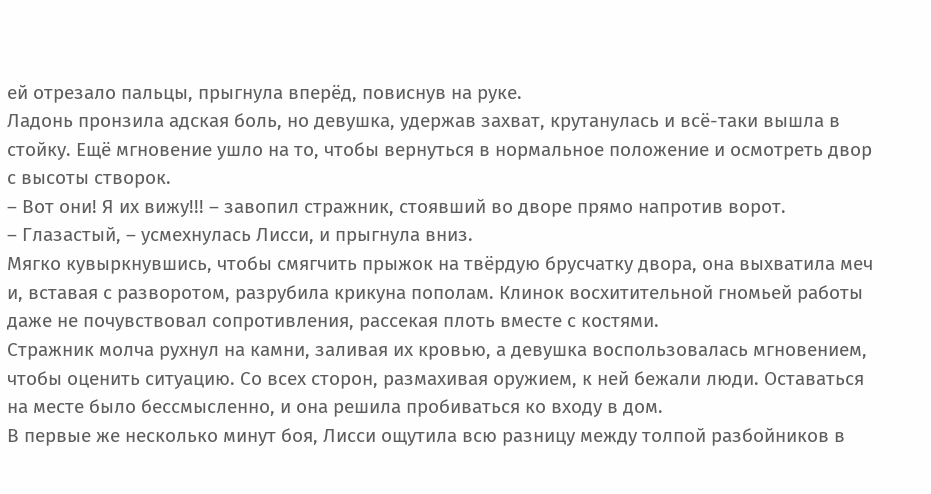ей отрезало пальцы, прыгнула вперёд, повиснув на руке.
Ладонь пронзила адская боль, но девушка, удержав захват, крутанулась и всё-таки вышла в стойку. Ещё мгновение ушло на то, чтобы вернуться в нормальное положение и осмотреть двор с высоты створок.
– Вот они! Я их вижу!!! – завопил стражник, стоявший во дворе прямо напротив ворот.
– Глазастый, – усмехнулась Лисси, и прыгнула вниз.
Мягко кувыркнувшись, чтобы смягчить прыжок на твёрдую брусчатку двора, она выхватила меч и, вставая с разворотом, разрубила крикуна пополам. Клинок восхитительной гномьей работы даже не почувствовал сопротивления, рассекая плоть вместе с костями.
Стражник молча рухнул на камни, заливая их кровью, а девушка воспользовалась мгновением, чтобы оценить ситуацию. Со всех сторон, размахивая оружием, к ней бежали люди. Оставаться на месте было бессмысленно, и она решила пробиваться ко входу в дом.
В первые же несколько минут боя, Лисси ощутила всю разницу между толпой разбойников в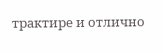трактире и отлично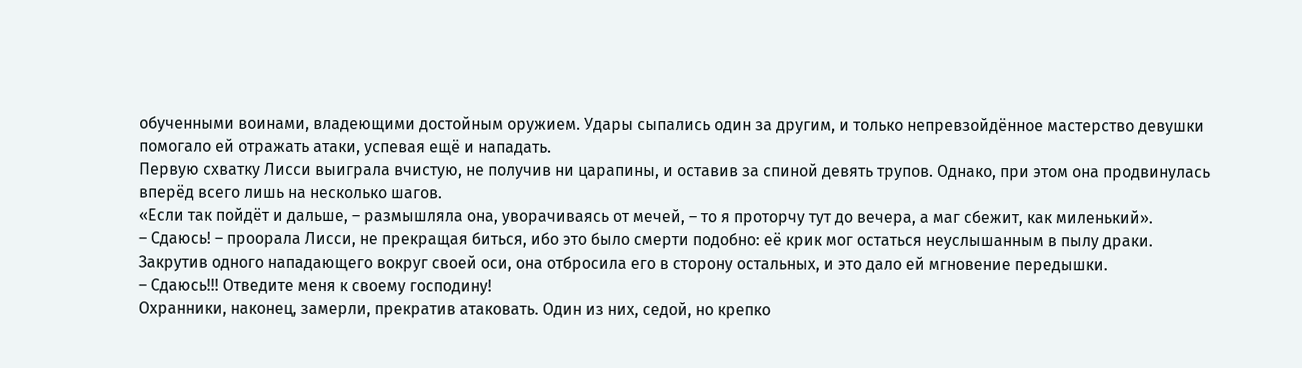обученными воинами, владеющими достойным оружием. Удары сыпались один за другим, и только непревзойдённое мастерство девушки помогало ей отражать атаки, успевая ещё и нападать.
Первую схватку Лисси выиграла вчистую, не получив ни царапины, и оставив за спиной девять трупов. Однако, при этом она продвинулась вперёд всего лишь на несколько шагов.
«Если так пойдёт и дальше, – размышляла она, уворачиваясь от мечей, – то я проторчу тут до вечера, а маг сбежит, как миленький».
– Сдаюсь! – проорала Лисси, не прекращая биться, ибо это было смерти подобно: её крик мог остаться неуслышанным в пылу драки.
Закрутив одного нападающего вокруг своей оси, она отбросила его в сторону остальных, и это дало ей мгновение передышки.
– Сдаюсь!!! Отведите меня к своему господину!
Охранники, наконец, замерли, прекратив атаковать. Один из них, седой, но крепко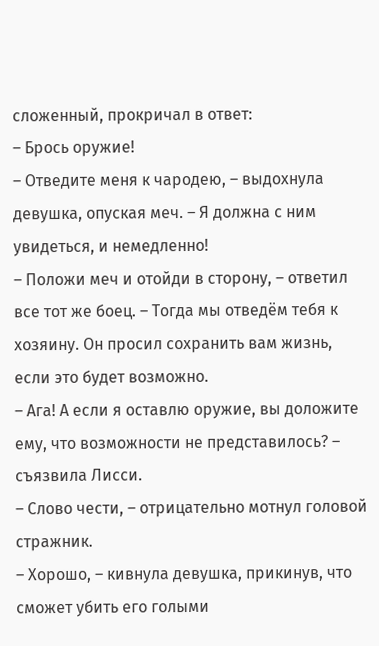сложенный, прокричал в ответ:
– Брось оружие!
– Отведите меня к чародею, – выдохнула девушка, опуская меч. – Я должна с ним увидеться, и немедленно!
– Положи меч и отойди в сторону, – ответил все тот же боец. – Тогда мы отведём тебя к хозяину. Он просил сохранить вам жизнь, если это будет возможно.
– Ага! А если я оставлю оружие, вы доложите ему, что возможности не представилось? – съязвила Лисси.
– Слово чести, – отрицательно мотнул головой стражник.
– Хорошо, – кивнула девушка, прикинув, что сможет убить его голыми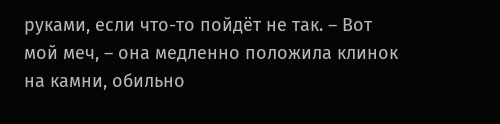руками, если что-то пойдёт не так. – Вот мой меч, – она медленно положила клинок на камни, обильно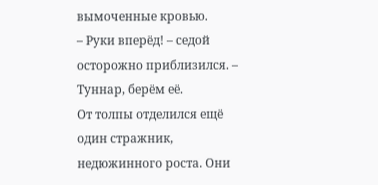вымоченные кровью.
– Руки вперёд! – седой осторожно приблизился. – Туннар, берём её.
От толпы отделился ещё один стражник, недюжинного роста. Они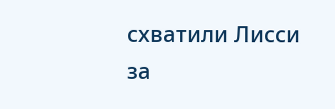схватили Лисси за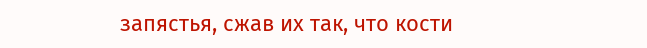запястья, сжав их так, что кости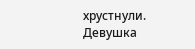хрустнули.
Девушка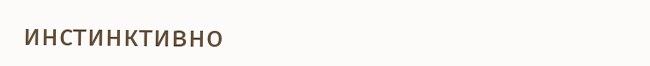инстинктивно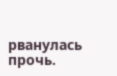рванулась прочь.